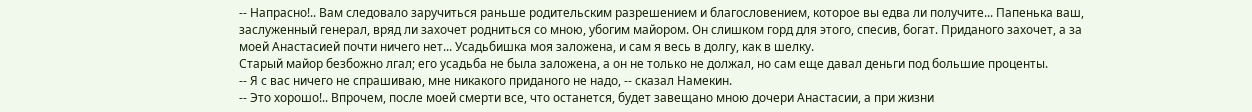-- Напрасно!.. Вам следовало заручиться раньше родительским разрешением и благословением, которое вы едва ли получите... Папенька ваш, заслуженный генерал, вряд ли захочет родниться со мною, убогим майором. Он слишком горд для этого, спесив, богат. Приданого захочет, а за моей Анастасией почти ничего нет... Усадьбишка моя заложена, и сам я весь в долгу, как в шелку.
Старый майор безбожно лгал; его усадьба не была заложена, а он не только не должал, но сам еще давал деньги под большие проценты.
-- Я с вас ничего не спрашиваю, мне никакого приданого не надо, -- сказал Намекин.
-- Это хорошо!.. Впрочем, после моей смерти все, что останется, будет завещано мною дочери Анастасии, а при жизни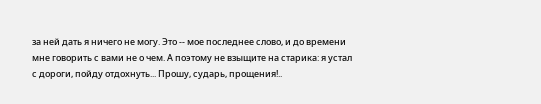за ней дать я ничего не могу. Это -- мое последнее слово, и до времени мне говорить с вами не о чем. А поэтому не взыщите на старика: я устал с дороги, пойду отдохнуть... Прошу, сударь, прощения!..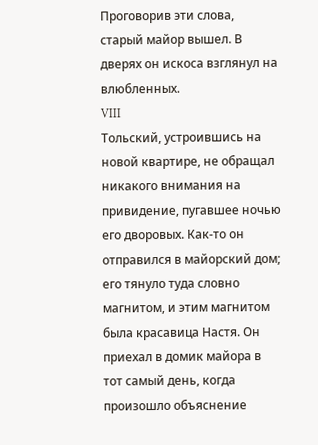Проговорив эти слова, старый майор вышел. В дверях он искоса взглянул на влюбленных.
VIII
Тольский, устроившись на новой квартире, не обращал никакого внимания на привидение, пугавшее ночью его дворовых. Как-то он отправился в майорский дом; его тянуло туда словно магнитом, и этим магнитом была красавица Настя. Он приехал в домик майора в тот самый день, когда произошло объяснение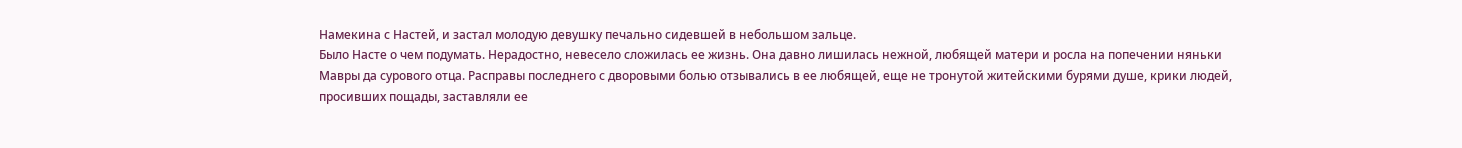Намекина с Настей, и застал молодую девушку печально сидевшей в небольшом зальце.
Было Насте о чем подумать. Нерадостно, невесело сложилась ее жизнь. Она давно лишилась нежной, любящей матери и росла на попечении няньки Мавры да сурового отца. Расправы последнего с дворовыми болью отзывались в ее любящей, еще не тронутой житейскими бурями душе, крики людей, просивших пощады, заставляли ее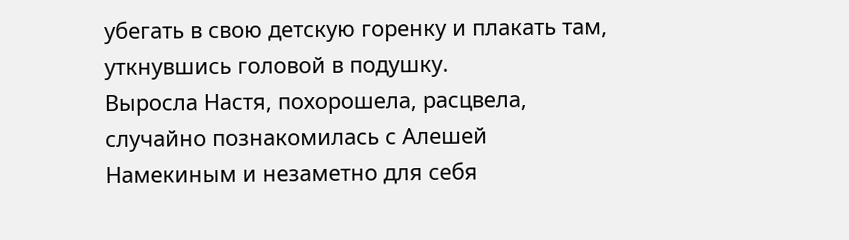убегать в свою детскую горенку и плакать там, уткнувшись головой в подушку.
Выросла Настя, похорошела, расцвела, случайно познакомилась с Алешей Намекиным и незаметно для себя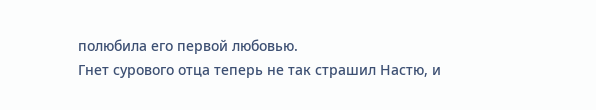полюбила его первой любовью.
Гнет сурового отца теперь не так страшил Настю, и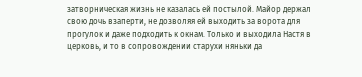затворническая жизнь не казалась ей постылой. Майор держал свою дочь взаперти, не дозволяя ей выходить за ворота для прогулок и даже подходить к окнам. Только и выходила Настя в церковь, и то в сопровождении старухи няньки да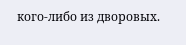кого-либо из дворовых.